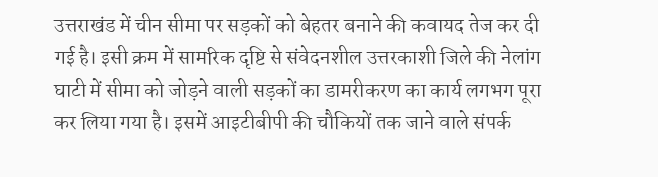उत्तराखंड में चीन सीमा पर सड़कों को बेहतर बनाने की कवायद तेज कर दी गई है। इसी क्रम में सामरिक दृष्टि से संवेदनशील उत्तरकाशी जिले की नेलांग घाटी में सीमा को जोड़ने वाली सड़कों का डामरीकरण का कार्य लगभग पूरा कर लिया गया है। इसमें आइटीबीपी की चौकियों तक जाने वाले संपर्क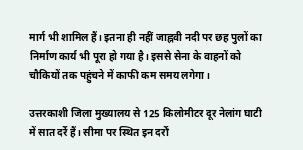मार्ग भी शामिल हैं। इतना ही नहीं जाह्नवी नदी पर छह पुलों का निर्माण कार्य भी पूरा हो गया है। इससे सेना के वाहनों को चौकियों तक पहुंचने में काफी कम समय लगेगा।

उत्तरकाशी जिला मुख्यालय से 125 किलोमीटर दूर नेलांग घाटी में सात दर्रे हैं। सीमा पर स्थित इन दर्रों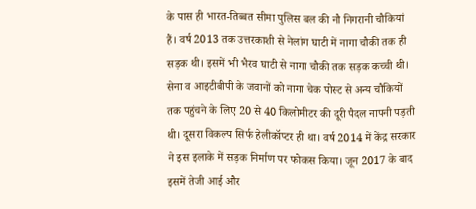के पास ही भारत-तिब्बत सीमा पुलिस बल की नौ निगरानी चौकियां हैं। वर्ष 2013 तक उत्तरकाशी से नेलांग घाटी में नागा चौकी तक ही सड़क थी। इसमें भी भैरव घाटी से नागा चौकी तक सड़क कच्ची थी।
सेना व आइटीबीपी के जवानों को नागा चेक पोस्ट से अन्य चौकियों तक पहुंचने के लिए 20 से 40 किलोमीटर की दूरी पैदल नापनी पड़ती थी। दूसरा विकल्प सिर्फ हेलीकॉप्टर ही था। वर्ष 2014 में केंद्र सरकार ने इस इलाके में सड़क निर्माण पर फोकस किया। जून 2017 के बाद इसमें तेजी आई और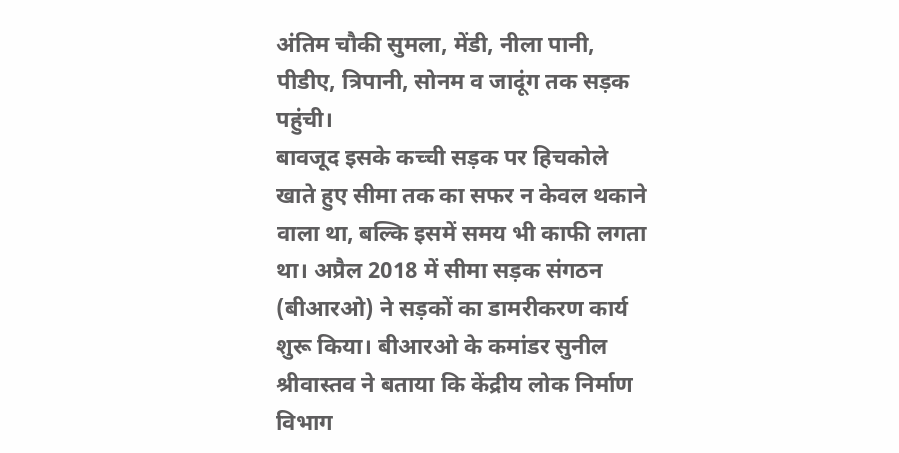अंतिम चौकी सुमला, मेंडी, नीला पानी, पीडीए, त्रिपानी, सोनम व जादूंग तक सड़क पहुंची।
बावजूद इसके कच्ची सड़क पर हिचकोले खाते हुए सीमा तक का सफर न केवल थकाने वाला था, बल्कि इसमें समय भी काफी लगता था। अप्रैल 2018 में सीमा सड़क संगठन (बीआरओ) ने सड़कों का डामरीकरण कार्य शुरू किया। बीआरओ के कमांडर सुनील श्रीवास्तव ने बताया कि केंद्रीय लोक निर्माण विभाग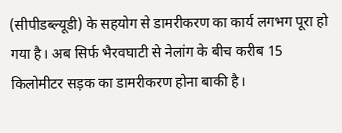(सीपीडब्ल्यूडी) के सहयोग से डामरीकरण का कार्य लगभग पूरा हो गया है। अब सिर्फ भैरवघाटी से नेलांग के बीच करीब 15 किलोमीटर सड़क का डामरीकरण होना बाकी है।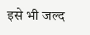इसे भी जल्द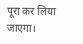पूरा कर लिया जाएगा।